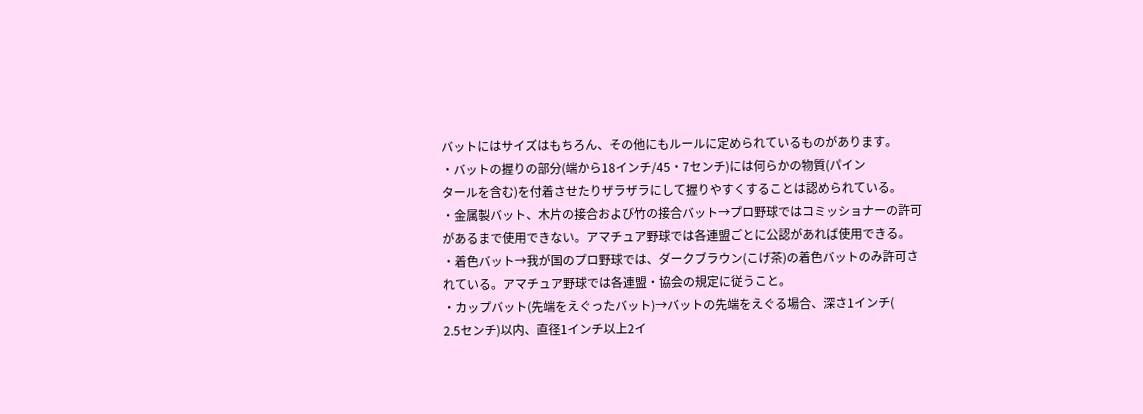バットにはサイズはもちろん、その他にもルールに定められているものがあります。
・バットの握りの部分(端から18インチ/45・7センチ)には何らかの物質(パイン
タールを含む)を付着させたりザラザラにして握りやすくすることは認められている。
・金属製バット、木片の接合および竹の接合バット→プロ野球ではコミッショナーの許可
があるまで使用できない。アマチュア野球では各連盟ごとに公認があれば使用できる。
・着色バット→我が国のプロ野球では、ダークブラウン(こげ茶)の着色バットのみ許可さ
れている。アマチュア野球では各連盟・協会の規定に従うこと。
・カップバット(先端をえぐったバット)→バットの先端をえぐる場合、深さ1インチ(
2.5センチ)以内、直径1インチ以上2イ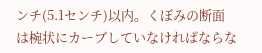ンチ(5.1センチ)以内。くぼみの断面
は椀状にカーブしていなければならな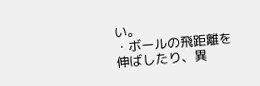い。
・ボールの飛距離を伸ばしたり、異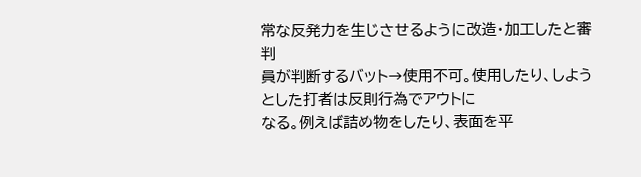常な反発力を生じさせるように改造・加工したと審判
員が判断するバット→使用不可。使用したり、しようとした打者は反則行為でアウトに
なる。例えば詰め物をしたり、表面を平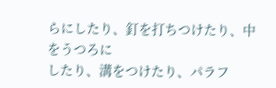らにしたり、釘を打ちつけたり、中をうつろに
したり、溝をつけたり、パラフ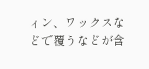ィン、ワックスなどで覆うなどが含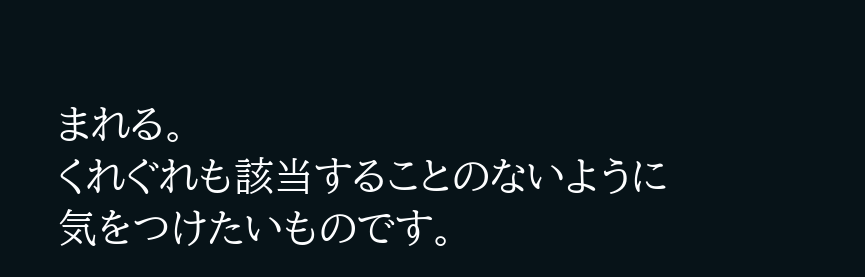まれる。
くれぐれも該当することのないように気をつけたいものです。